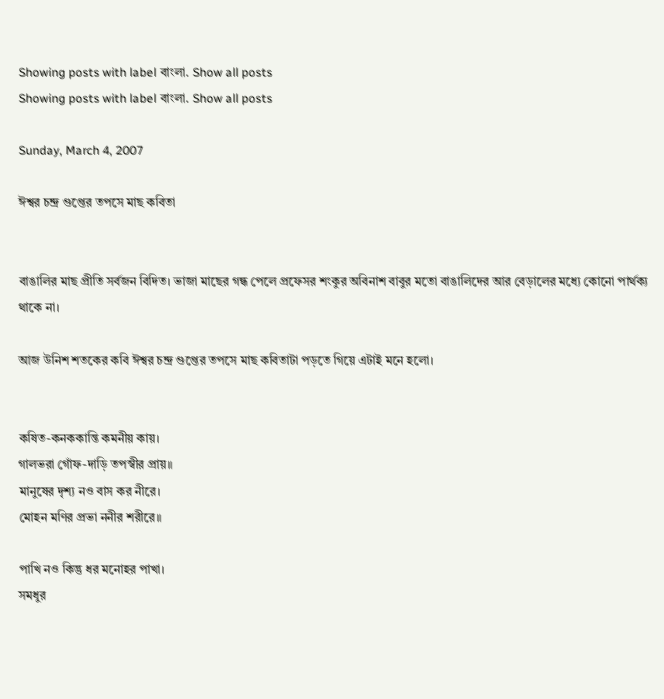Showing posts with label বাংলা. Show all posts
Showing posts with label বাংলা. Show all posts

Sunday, March 4, 2007

ঈশ্বর চন্দ্র গুপ্তের তপসে মাছ কবিতা


বাঙালির মাছ প্রীতি সর্বজন বিদিত। ভাজা মাছের গন্ধ পেলে প্রফেসর শংকুর অবিনাশ বাবুর মতো বাঙালিদের আর বেড়ালের মধ্যে কোনো পার্থক্য থাকে না।

আজ উনিশ শতকের কবি ঈশ্বর চন্দ্র গুপ্তের তপসে মাছ কবিতাটা পড়তে গিয়ে এটাই মনে হলো।


কষিত-কনককান্তি কমনীয় কায়।
গালভরা গোঁফ-দাড়ি তপস্বীর প্রায়॥
মানুষের দৃশ্য নও বাস কর নীরে।
মোহন মণির প্রভা ননীর শরীরে॥

পাখি নও কিন্তু ধর মনোহর পাখা।
সমধুর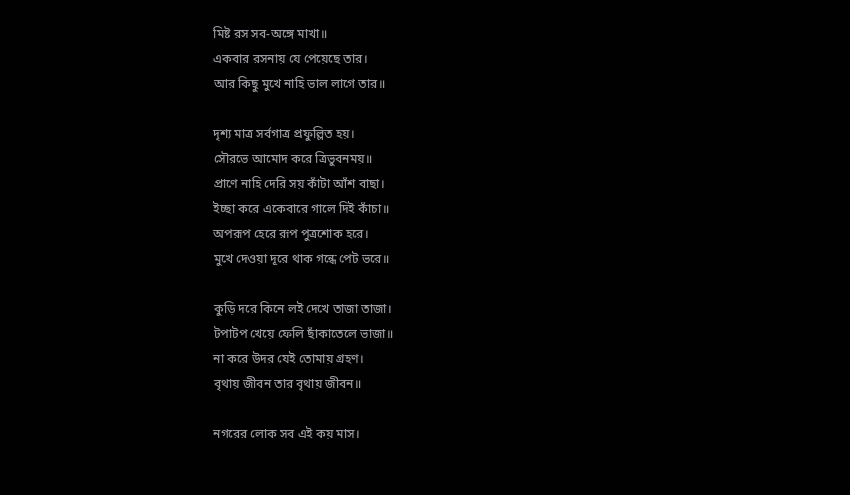মিষ্ট রস সব-অঙ্গে মাখা॥
একবার রসনায় যে পেয়েছে তার।
আর কিছু মুখে নাহি ভাল লাগে তার॥

দৃশ্য মাত্র সর্বগাত্র প্রফুল্লিত হয়।
সৌরভে আমোদ করে ত্রিভুবনময়॥
প্রাণে নাহি দেরি সয় কাঁটা আঁশ বাছা।
ইচ্ছা করে একেবারে গালে দিই কাঁচা॥
অপরূপ হেরে রূপ পুত্রশোক হরে।
মুখে দেওয়া দূরে থাক গন্ধে পেট ভরে॥

কুড়ি দরে কিনে লই দেখে তাজা তাজা।
টপাটপ খেয়ে ফেলি ছাঁকাতেলে ভাজা॥
না করে উদর যেই তোমায় গ্রহণ।
বৃথায় জীবন তার বৃথায় জীবন॥

নগরের লোক সব এই কয় মাস।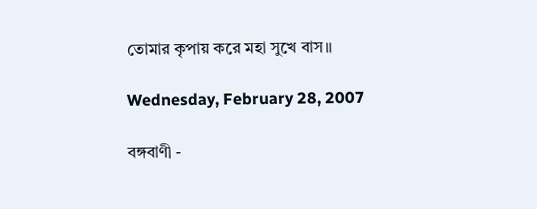তোমার কৃপায় করে মহা সুখে বাস॥

Wednesday, February 28, 2007

বঙ্গবাণী -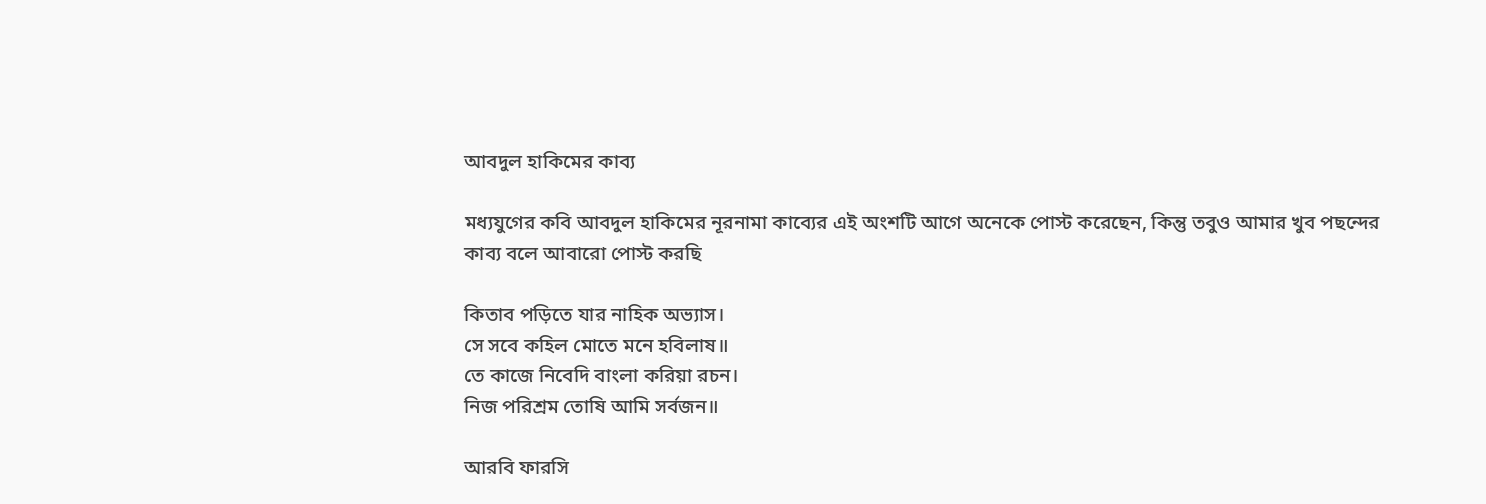আবদুল হাকিমের কাব্য

মধ্যযুগের কবি আবদুল হাকিমের নূরনামা কাব্যের এই অংশটি আগে অনেকে পোস্ট করেছেন, কিন্তু তবুও আমার খুব পছন্দের কাব্য বলে আবারো পোস্ট করছি

কিতাব পড়িতে যার নাহিক অভ্যাস।
সে সবে কহিল মোতে মনে হবিলাষ॥
তে কাজে নিবেদি বাংলা করিয়া রচন।
নিজ পরিশ্রম তোষি আমি সর্বজন॥

আরবি ফারসি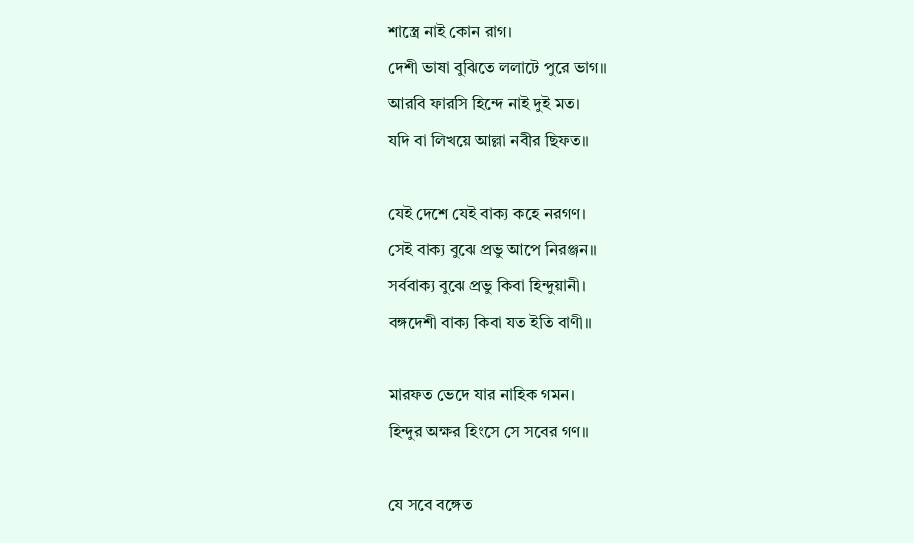শাস্ত্রে নাই কোন রাগ।
দেশী ভাষা বুঝিতে ললাটে পুরে ভাগ॥
আরবি ফারসি হিন্দে নাই দুই মত।
যদি বা লিখয়ে আল্লা নবীর ছিফত॥

যেই দেশে যেই বাক্য কহে নরগণ।
সেই বাক্য বুঝে প্রভু আপে নিরঞ্জন॥
সর্ববাক্য বুঝে প্রভু কিবা হিন্দুয়ানী।
বঙ্গদেশী বাক্য কিবা যত ইতি বাণী॥

মারফত ভেদে যার নাহিক গমন।
হিন্দুর অক্ষর হিংসে সে সবের গণ॥

যে সবে বঙ্গেত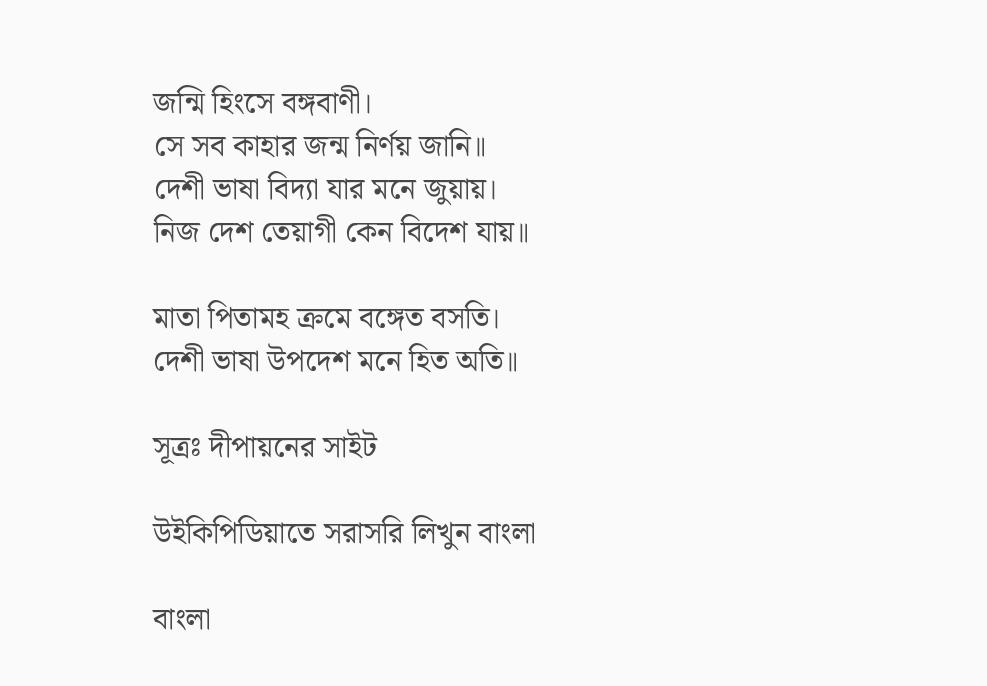জন্মি হিংসে বঙ্গবাণী।
সে সব কাহার জন্ম নির্ণয় জানি॥
দেশী ভাষা বিদ্যা যার মনে জুয়ায়।
নিজ দেশ তেয়াগী কেন বিদেশ যায়॥

মাতা পিতামহ ক্রমে বঙ্গেত বসতি।
দেশী ভাষা উপদেশ মনে হিত অতি॥

সূত্রঃ দীপায়নের সাইট

উইকিপিডিয়াতে সরাসরি লিখুন বাংলা

বাংলা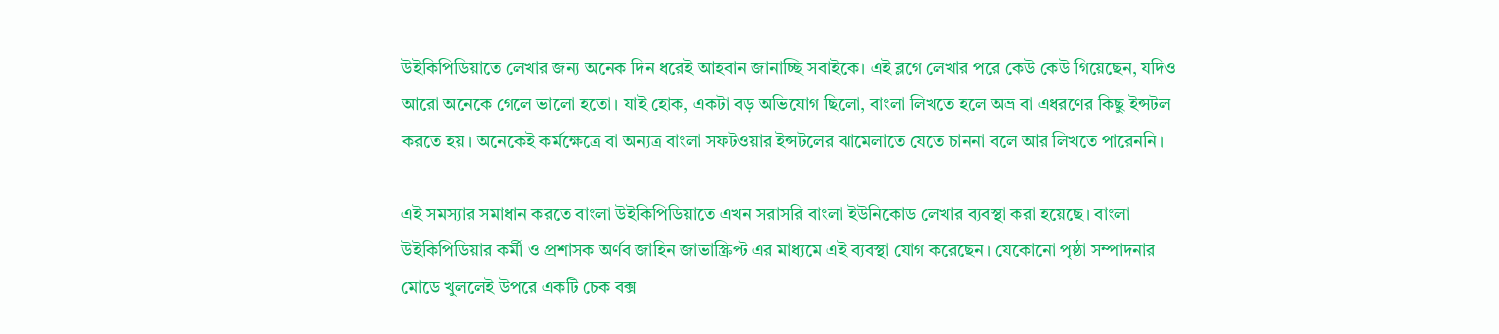উইকিপিডিয়াতে লেখার জন্য অনেক দিন ধরেই আহবান জানাচ্ছি সবাইকে। এই ব্লগে লেখার পরে কেউ কেউ গিয়েছেন, যদিও আরো অনেকে গেলে ভালো হতো। যাই হোক, একটা বড় অভিযোগ ছিলো, বাংলা লিখতে হলে অভ্র বা এধরণের কিছু ইন্সটল করতে হয়। অনেকেই কর্মক্ষেত্রে বা অন্যত্র বাংলা সফটওয়ার ইন্সটলের ঝামেলাতে যেতে চাননা বলে আর লিখতে পারেননি।

এই সমস্যার সমাধান করতে বাংলা উইকিপিডিয়াতে এখন সরাসরি বাংলা ইউনিকোড লেখার ব্যবস্থা করা হয়েছে। বাংলা উইকিপিডিয়ার কর্মী ও প্রশাসক অর্ণব জাহিন জাভাস্ক্রিপ্ট এর মাধ্যমে এই ব্যবস্থা যোগ করেছেন। যেকোনো পৃষ্ঠা সম্পাদনার মোডে খুললেই উপরে একটি চেক বক্স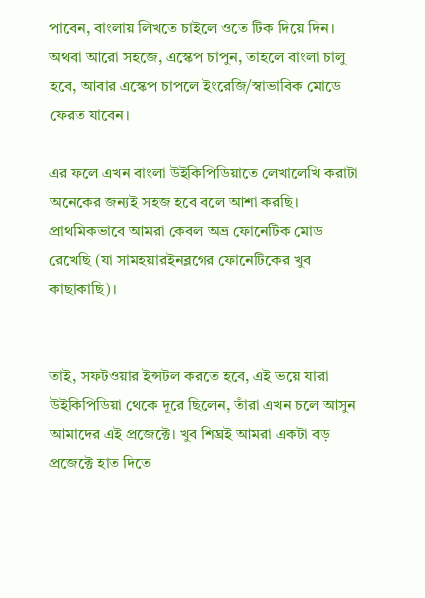পাবেন, বাংলায় লিখতে চাইলে ওতে টিক দিয়ে দিন। অথবা আরো সহজে, এস্কেপ চাপুন, তাহলে বাংলা চালু হবে, আবার এস্কেপ চাপলে ইংরেজি/স্বাভাবিক মোডে ফেরত যাবেন।

এর ফলে এখন বাংলা উইকিপিডিয়াতে লেখালেখি করাটা অনেকের জন্যই সহজ হবে বলে আশা করছি। প্রাথমিকভাবে আমরা কেবল অভ্র ফোনেটিক মোড রেখেছি (যা সামহয়ারইনব্লগের ফোনেটিকের খুব কাছাকাছি)।


তাই, সফটওয়ার ইন্সটল করতে হবে, এই ভয়ে যারা উইকিপিডিয়া থেকে দূরে ছিলেন, তাঁরা এখন চলে আসুন আমাদের এই প্রজেক্টে। খুব শিঘ্রই আমরা একটা বড় প্রজেক্টে হাত দিতে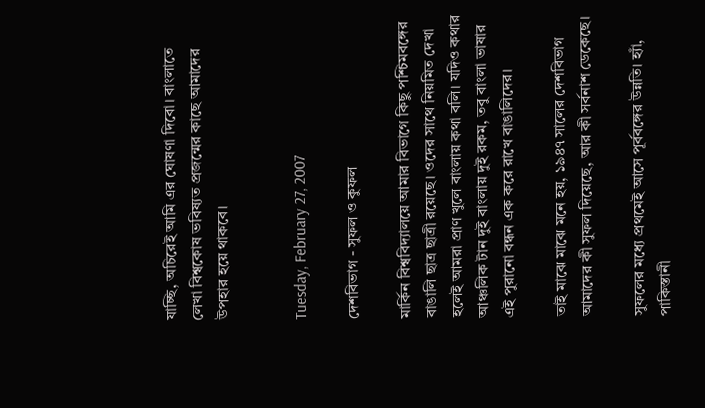যাচ্ছি, অচিরেই আমি এর ঘোষণা দিবো। বাংলাতে
লেখা বিশ্বকোষ ভবিষ্যত প্রজন্মের কাছে আমাদের উপহার হয়ে থাকবে।


Tuesday, February 27, 2007

দেশবিভাগ - সুফল ও কুফল

মার্কিন বিশ্ববিদ্যালয়ে আমার বিভাগে কিছু পশ্চিমবঙ্গের বাঙালি ছাত্র ছাত্রী রয়েছে। ওদের সাথে নিয়মিত দেখা হলেই আমরা প্রাণ খুলে বাংলায় কথা বলি। যদিও কথার আঞ্চলিক টান দুই বাংলায় দুই রকম, তবু বাংলা ভাষার এই পুরানো বন্ধন এক করে রাখে বাঙালিদের।

তাই মাঝে মাঝে মনে হয়, ১৯৪৭ সালের দেশবিভাগ আমাদের কী সুফল দিয়েছে, আর কী সর্বনাশ ডেকেছে।

সুফলের মধ্যে প্রথমেই আসে পূর্ববঙ্গের উন্নতি। হ্যাঁ, পাকিস্তানী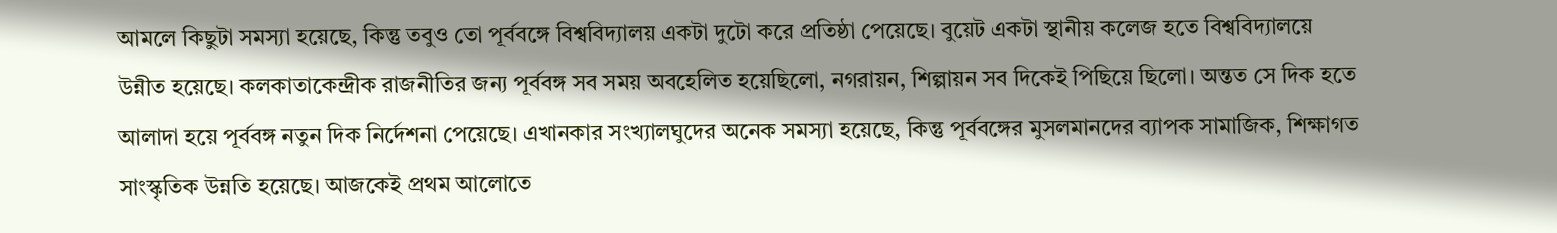আমলে কিছুটা সমস্যা হয়েছে, কিন্তু তবুও তো পূর্ববঙ্গে বিশ্ববিদ্যালয় একটা দুটো করে প্রতিষ্ঠা পেয়েছে। বুয়েট একটা স্থানীয় কলেজ হতে বিশ্ববিদ্যালয়ে উন্নীত হয়েছে। কলকাতাকেন্দ্রীক রাজনীতির জন্য পূর্ববঙ্গ সব সময় অবহেলিত হয়েছিলো, নগরায়ন, শিল্পায়ন সব দিকেই পিছিয়ে ছিলো। অন্তত সে দিক হতে আলাদা হয়ে পূর্ববঙ্গ নতুন দিক নির্দেশনা পেয়েছে। এখানকার সংখ্যালঘুদের অনেক সমস্যা হয়েছে, কিন্তু পূর্ববঙ্গের মুসলমানদের ব্যাপক সামাজিক, শিক্ষাগত সাংস্কৃতিক উন্নতি হয়েছে। আজকেই প্রথম আলোতে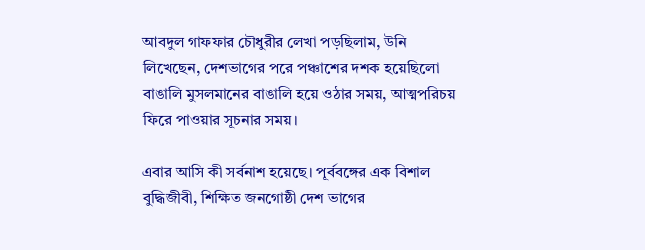আবদুল গাফফার চৌধুরীর লেখা পড়ছিলাম, উনি লিখেছেন, দেশভাগের পরে পঞ্চাশের দশক হয়েছিলো বাঙালি মুসলমানের বাঙালি হয়ে ওঠার সময়, আত্মপরিচয় ফিরে পাওয়ার সূচনার সময়।

এবার আসি কী সর্বনাশ হয়েছে। পূর্ববঙ্গের এক বিশাল বুদ্ধিজীবী, শিক্ষিত জনগোষ্ঠী দেশ ভাগের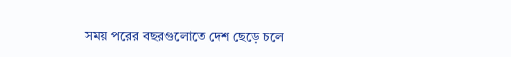সময় পরের বছরগুলোতে দেশ ছেড়ে চলে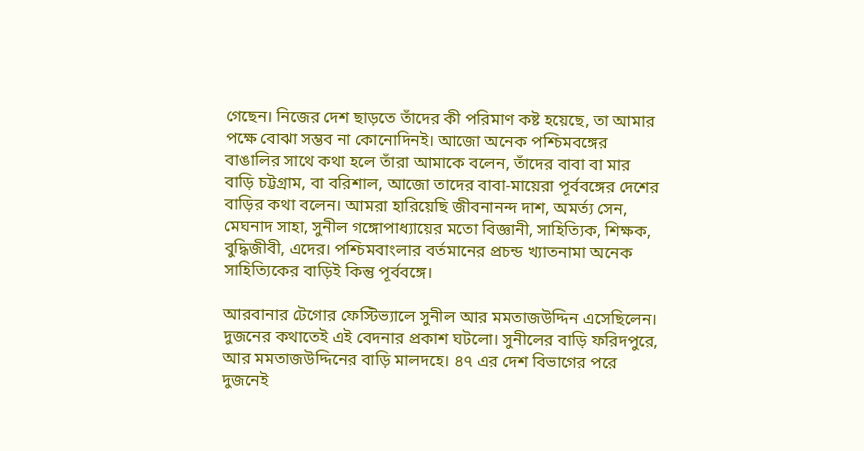গেছেন। নিজের দেশ ছাড়তে তাঁদের কী পরিমাণ কষ্ট হয়েছে, তা আমার পক্ষে বোঝা সম্ভব না কোনোদিনই। আজো অনেক পশ্চিমবঙ্গের বাঙালির সাথে কথা হলে তাঁরা আমাকে বলেন, তাঁদের বাবা বা মার বাড়ি চট্টগ্রাম, বা বরিশাল, আজো তাদের বাবা-মায়েরা পূর্ববঙ্গের দেশের বাড়ির কথা বলেন। আমরা হারিয়েছি জীবনানন্দ দাশ, অমর্ত্য সেন, মেঘনাদ সাহা, সুনীল গঙ্গোপাধ্যায়ের মতো বিজ্ঞানী, সাহিত্যিক, শিক্ষক, বুদ্ধিজীবী, এদের। পশ্চিমবাংলার বর্তমানের প্রচন্ড খ্যাতনামা অনেক সাহিত্যিকের বাড়িই কিন্তু পূর্ববঙ্গে।

আরবানার টেগোর ফেস্টিভ্যালে সুনীল আর মমতাজউদ্দিন এসেছিলেন। দুজনের কথাতেই এই বেদনার প্রকাশ ঘটলো। সুনীলের বাড়ি ফরিদপুরে, আর মমতাজউদ্দিনের বাড়ি মালদহে। ৪৭ এর দেশ বিভাগের পরে দুজনেই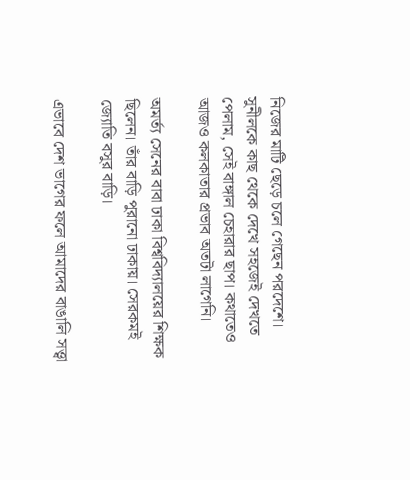নিজের মাটি ছেড়ে চলে গেছেন পরদেশে। সুনীলকে কাছ থেকে দেখে সহজেই দেখতে পেলাম, সেই বাঙ্গাল চেহারার ছাপ। কথাতেও আজও কলকাতার প্রভাব অতটা লাগেনি।

অমর্ত্য সেনের বাবা ঢাকা বিশ্ববিদ্যালয়ের শিক্ষক ছিলেন। তাঁর বাড়ি পুরানো ঢাকায়। সেরকমই জ্যোতি বসুর বাড়ি।

এভাবে দেশ ভাগের ফলে আমাদের বাঙালি সত্ত্বা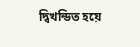দ্বিখন্ডিত হয়ে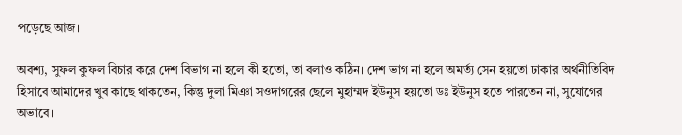পড়েছে আজ।

অবশ্য, সুফল কুফল বিচার করে দেশ বিভাগ না হলে কী হতো, তা বলাও কঠিন। দেশ ভাগ না হলে অমর্ত্য সেন হয়তো ঢাকার অর্থনীতিবিদ হিসাবে আমাদের খুব কাছে থাকতেন, কিন্তু দুলা মিঞা সওদাগরের ছেলে মুহাম্মদ ইউনুস হয়তো ডঃ ইউনুস হতে পারতেন না, সুযোগের অভাবে।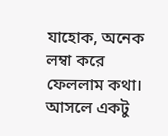যাহোক, অনেক লম্বা করে ফেললাম কথা। আসলে একটু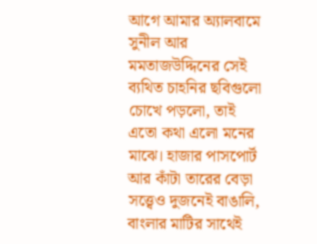আগে আমার অ্যালবামে সুনীল আর মমতাজউদ্দিনের সেই ব্যথিত চাহনির ছবিগুলো চোখে পড়লো, তাই এতো কথা এলো মনের মাঝে। হাজার পাসপোর্ট আর কাঁটা তারের বেড়া সত্ত্বেও দুজনেই বাঙালি, বাংলার মাটির সাথেই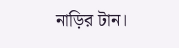নাড়ির টান।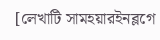[লেখাটি সামহয়ারইনব্লগে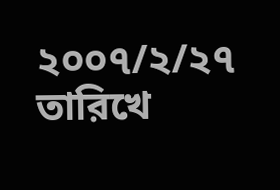২০০৭/২/২৭ তারিখে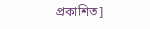প্রকাশিত]